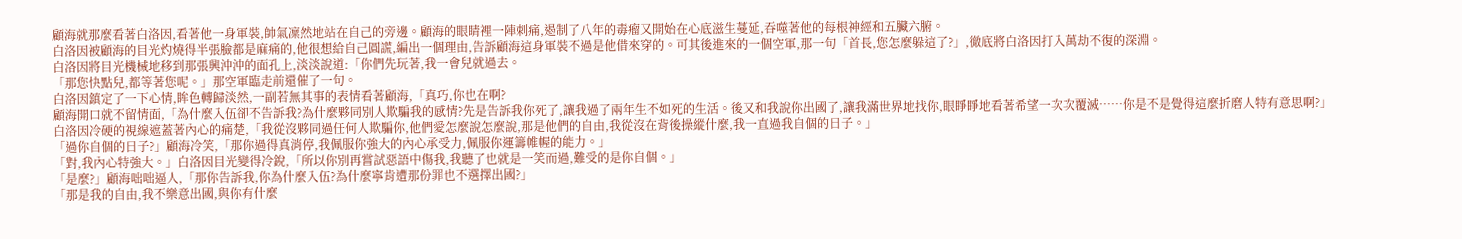顧海就那麼看著白洛因,看著他一身軍裝,帥氣凜然地站在自己的旁邊。顧海的眼睛裡一陣刺痛,遏制了八年的毒瘤又開始在心底滋生蔓延,吞噬著他的每根神經和五臟六腑。
白洛因被顧海的目光灼燒得半張臉都是麻痛的,他很想給自己圓謊,編出一個理由,告訴顧海這身軍裝不過是他借來穿的。可其後進來的一個空軍,那一句「首長,您怎麼躲這了?」,徹底將白洛因打入萬劫不復的深淵。
白洛因將目光機械地移到那張興沖沖的面孔上,淡淡說道:「你們先玩著,我一會兒就過去。
「那您快點兒,都等著您呢。」那空軍臨走前還催了一句。
白洛因鎮定了一下心情,眸色轉歸淡然,一副若無其事的表情看著顧海,「真巧,你也在啊?
顧海開口就不留情面,「為什麼入伍卻不告訴我?為什麼夥同別人欺騙我的感情?先是告訴我你死了,讓我過了兩年生不如死的生活。後又和我說你出國了,讓我滿世界地找你,眼睜睜地看著希望一次次覆滅……你是不是覺得這麼折磨人特有意思啊?」
白洛因冷硬的視線遮蓋著內心的痛楚,「我從沒夥同過任何人欺騙你,他們愛怎麼說怎麼說,那是他們的自由,我從沒在背後操縱什麼,我一直過我自個的日子。」
「過你自個的日子?」顧海冷笑,「那你過得真消停,我佩服你強大的內心承受力,佩服你運籌帷幄的能力。」
「對,我內心特強大。」白洛因目光變得冷銳,「所以你別再嘗試惡語中傷我,我聽了也就是一笑而過,難受的是你自個。」
「是麼?」顧海咄咄逼人,「那你告訴我,你為什麼入伍?為什麼寧肯遭那份罪也不選擇出國?」
「那是我的自由,我不樂意出國,與你有什麼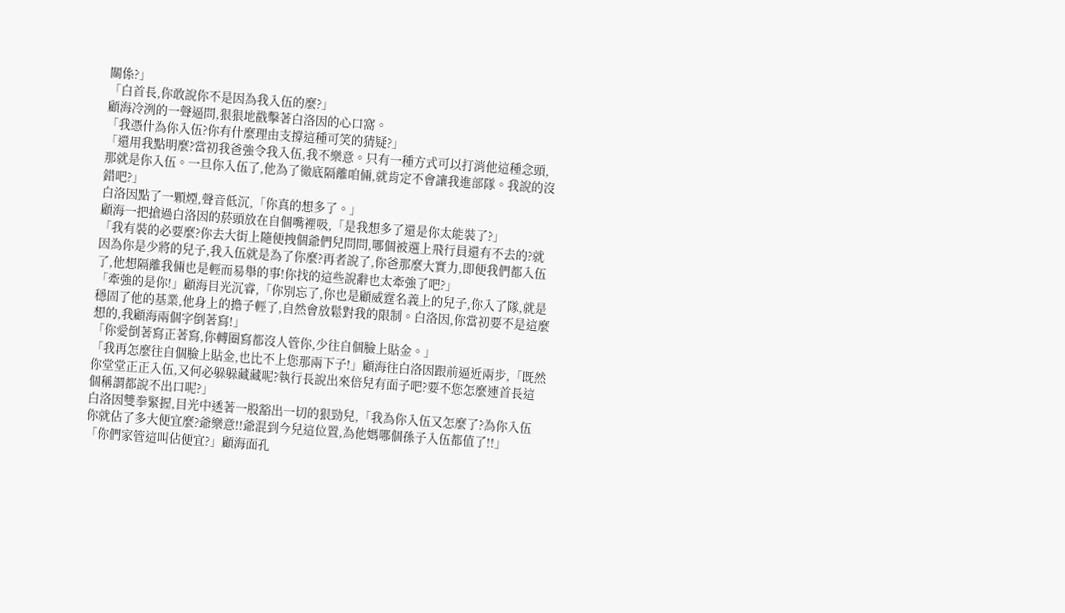關係?」
「白首長,你敢說你不是因為我入伍的麼?」
顧海冷洌的一聲逼問,狠狠地戳擊著白洛因的心口窩。
「我憑什為你入伍?你有什麼理由支撐這種可笑的猜疑?」
「還用我點明麼?當初我爸強令我入伍,我不樂意。只有一種方式可以打消他這種念頭,那就是你入伍。一旦你入伍了,他為了徹底隔離咱倆,就肯定不會讓我進部隊。我說的沒錯吧?」
白洛因點了一顆煙,聲音低沉,「你真的想多了。」
顧海一把搶過白洛因的菸頭放在自個嘴裡吸,「是我想多了還是你太能裝了?」
「我有裝的必要麼?你去大街上隨便拽個爺們兒問問,哪個被選上飛行員還有不去的?就因為你是少將的兒子,我入伍就是為了你麼?再者說了,你爸那麼大實力,即便我們都入伍了,他想隔離我倆也是輕而易舉的事!你找的這些說辭也太牽強了吧?」
「牽強的是你!」顧海目光沉睿,「你別忘了,你也是顧威霆名義上的兒子,你入了隊,就是穩固了他的基業,他身上的擔子輕了,自然會放鬆對我的限制。白洛因,你當初要不是這麼想的,我顧海兩個字倒著寫!」
「你愛倒著寫正著寫,你轉圈寫都沒人管你,少往自個臉上貼金。」
「我再怎麼往自個臉上貼金,也比不上您那兩下子!」顧海往白洛因跟前逼近兩步,「既然你堂堂正正入伍,又何必躲躲藏藏呢?執行長說出來倍兒有面子吧?要不您怎麼連首長這個稱謂都說不出口呢?」
白洛因雙拳緊握,目光中透著一股豁出一切的狠勁兒,「我為你入伍又怎麼了?為你入伍你就佔了多大便宜麼?爺樂意!!爺混到今兒這位置,為他媽哪個孫子入伍都值了!!」
「你們家管這叫佔便宜?」顧海面孔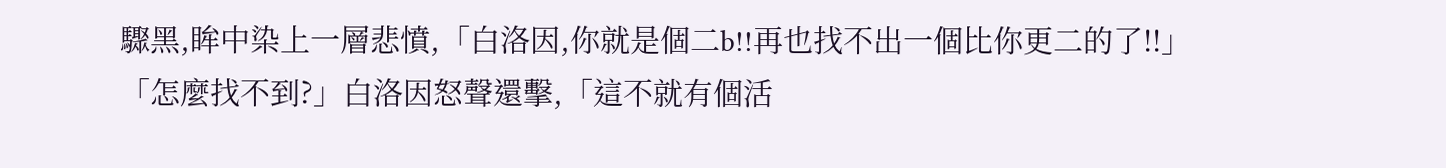驟黑,眸中染上一層悲憤,「白洛因,你就是個二b!!再也找不出一個比你更二的了!!」
「怎麼找不到?」白洛因怒聲還擊,「這不就有個活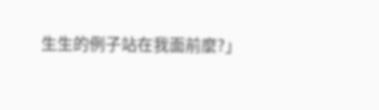生生的例子站在我面前麼?」